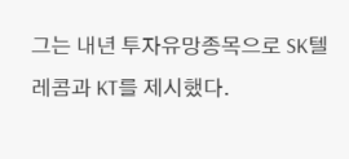그는 내년 투자유망종목으로 SK텔레콤과 KT를 제시했다.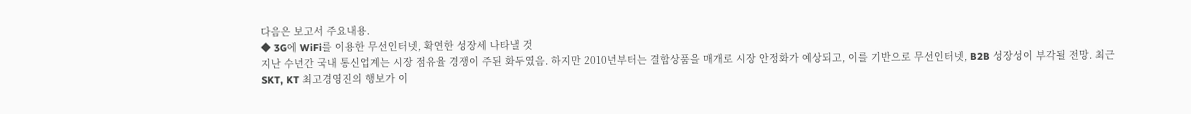다음은 보고서 주요내용.
◆ 3G에 WiFi를 이용한 무선인터넷, 확연한 성장세 나타낼 것
지난 수년간 국내 통신업계는 시장 점유율 경쟁이 주된 화두였음. 하지만 2010년부터는 결합상품을 매개로 시장 안정화가 예상되고, 이를 기반으로 무선인터넷, B2B 성장성이 부각될 전망. 최근 SKT, KT 최고경영진의 행보가 이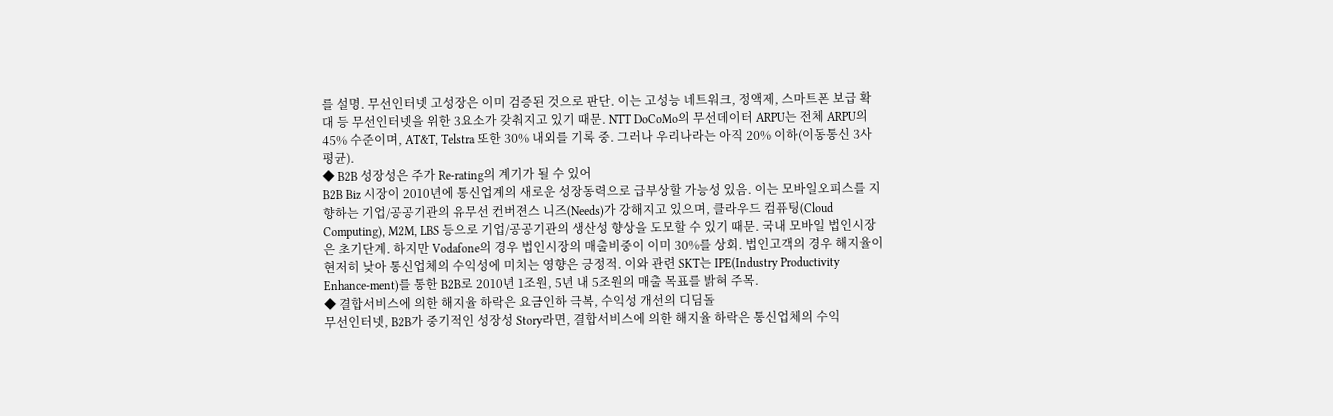를 설명. 무선인터넷 고성장은 이미 검증된 것으로 판단. 이는 고성능 네트워크, 정액제, 스마트폰 보급 확대 등 무선인터넷을 위한 3요소가 갖춰지고 있기 때문. NTT DoCoMo의 무선데이터 ARPU는 전체 ARPU의 45% 수준이며, AT&T, Telstra 또한 30% 내외를 기록 중. 그러나 우리나라는 아직 20% 이하(이동통신 3사 평균).
◆ B2B 성장성은 주가 Re-rating의 계기가 될 수 있어
B2B Biz 시장이 2010년에 통신업계의 새로운 성장동력으로 급부상할 가능성 있음. 이는 모바일오피스를 지향하는 기업/공공기관의 유무선 컨버젼스 니즈(Needs)가 강해지고 있으며, 클라우드 컴퓨팅(Cloud Computing), M2M, LBS 등으로 기업/공공기관의 생산성 향상을 도모할 수 있기 때문. 국내 모바일 법인시장은 초기단계. 하지만 Vodafone의 경우 법인시장의 매출비중이 이미 30%를 상회. 법인고객의 경우 해지율이 현저히 낮아 통신업체의 수익성에 미치는 영향은 긍정적. 이와 관련 SKT는 IPE(Industry Productivity Enhance-ment)를 통한 B2B로 2010년 1조원, 5년 내 5조원의 매출 목표를 밝혀 주목.
◆ 결합서비스에 의한 해지율 하락은 요금인하 극복, 수익성 개선의 디딤돌
무선인터넷, B2B가 중기적인 성장성 Story라면, 결합서비스에 의한 해지율 하락은 통신업체의 수익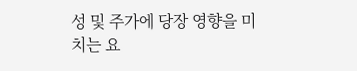성 및 주가에 당장 영향을 미치는 요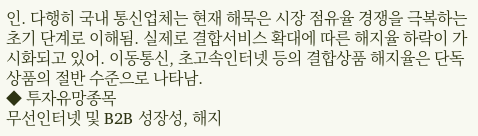인. 다행히 국내 통신업체는 현재 해묵은 시장 점유율 경쟁을 극복하는 초기 단계로 이해됨. 실제로 결합서비스 확대에 따른 해지율 하락이 가시화되고 있어. 이동통신, 초고속인터넷 등의 결합상품 해지율은 단독 상품의 절반 수준으로 나타남.
◆ 투자유망종목
무선인터넷 및 B2B 성장성, 해지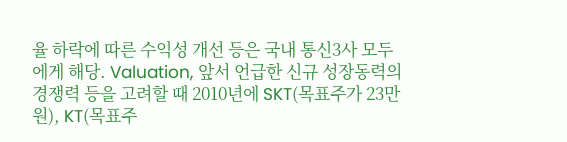율 하락에 따른 수익성 개선 등은 국내 통신3사 모두에게 해당. Valuation, 앞서 언급한 신규 성장동력의 경쟁력 등을 고려할 때 2010년에 SKT(목표주가 23만원), KT(목표주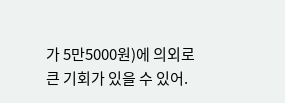가 5만5000원)에 의외로 큰 기회가 있을 수 있어.